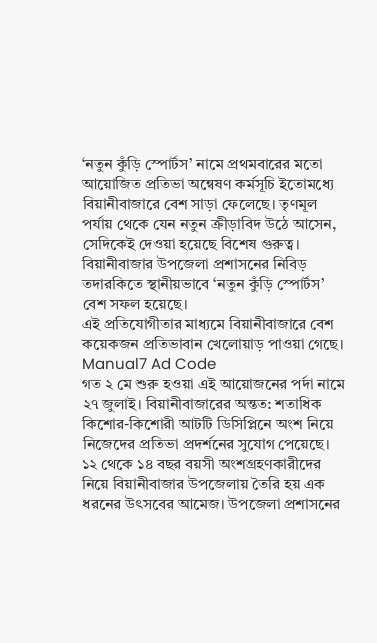‘নতুন কুঁড়ি স্পোর্টস’ নামে প্রথমবারের মতো আয়োজিত প্রতিভা অন্বেষণ কর্মসূচি ইতোমধ্যে বিয়ানীবাজারে বেশ সাড়া ফেলেছে। তৃণমূল পর্যায় থেকে যেন নতুন ক্রীড়াবিদ উঠে আসেন, সেদিকেই দেওয়া হয়েছে বিশেষ গুরুত্ব। বিয়ানীবাজার উপজেলা প্রশাসনের নিবিড় তদারকিতে স্থানীয়ভাবে ‘নতুন কুঁড়ি স্পোর্টস’ বেশ সফল হয়েছে।
এই প্রতিযোগীতার মাধ্যমে বিয়ানীবাজারে বেশ কয়েকজন প্রতিভাবান খেলোয়াড় পাওয়া গেছে।
Manual7 Ad Code
গত ২ মে শুরু হওয়া এই আয়োজনের পর্দা নামে ২৭ জুলাই। বিয়ানীবাজারের অন্তত: শতাধিক কিশোর-কিশোরী আটটি ডিসিপ্লিনে অংশ নিয়ে নিজেদের প্রতিভা প্রদর্শনের সুযোগ পেয়েছে।
১২ থেকে ১৪ বছর বয়সী অংশগ্রহণকারীদের নিয়ে বিয়ানীবাজার উপজেলায় তৈরি হয় এক ধরনের উৎসবের আমেজ। উপজেলা প্রশাসনের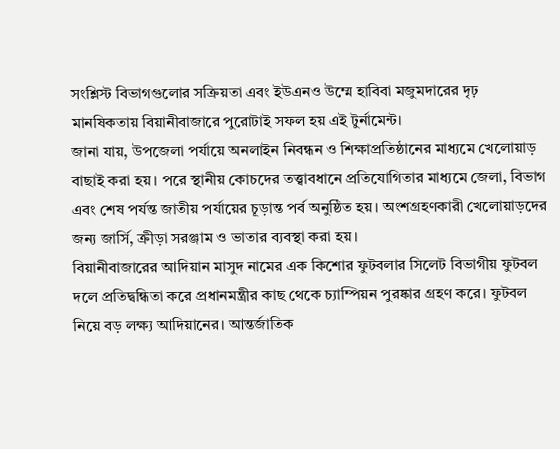সংশ্লিস্ট বিভাগগুলোর সক্রিয়তা এবং ইউএনও উম্মে হাবিবা মজুমদারের দৃঢ় মানষিকতায় বিয়ানীবাজারে পুরোটাই সফল হয় এই টুর্নামেন্ট।
জানা যায়, উপজেলা পর্যায়ে অনলাইন নিবন্ধন ও শিক্ষাপ্রতিষ্ঠানের মাধ্যমে খেলোয়াড় বাছাই করা হয়। পরে স্থানীয় কোচদের তত্ত্বাবধানে প্রতিযোগিতার মাধ্যমে জেলা, বিভাগ এবং শেষ পর্যন্ত জাতীয় পর্যায়ের চূড়ান্ত পর্ব অনুষ্ঠিত হয়। অংশগ্রহণকারী খেলোয়াড়দের জন্য জার্সি, ক্রীড়া সরঞ্জাম ও ভাতার ব্যবস্থা করা হয়।
বিয়ানীবাজারের আদিয়ান মাসুদ নামের এক কিশোর ফুটবলার সিলেট বিভাগীয় ফুটবল দলে প্রতিদ্বন্ধিতা করে প্রধানমন্ত্রীর কাছ থেকে চ্যাম্পিয়ন পুরষ্কার গ্রহণ করে। ফুটবল নিয়ে বড় লক্ষ্য আদিয়ানের। আন্তর্জাতিক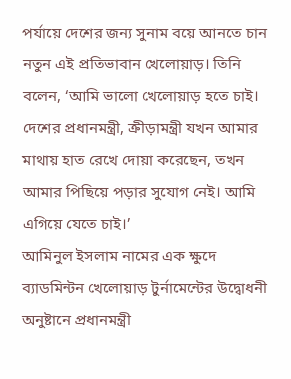পর্যায়ে দেশের জন্য সুনাম বয়ে আনতে চান নতুন এই প্রতিভাবান খেলোয়াড়। তিনি বলেন, ‘আমি ভালো খেলোয়াড় হতে চাই। দেশের প্রধানমন্ত্রী, ক্রীড়ামন্ত্রী যখন আমার মাথায় হাত রেখে দোয়া করেছেন, তখন আমার পিছিয়ে পড়ার সুযোগ নেই। আমি এগিয়ে যেতে চাই।’
আমিনুল ইসলাম নামের এক ক্ষুদে ব্যাডমিন্টন খেলোয়াড় টুর্নামেন্টের উদ্বোধনী অনুষ্টানে প্রধানমন্ত্রী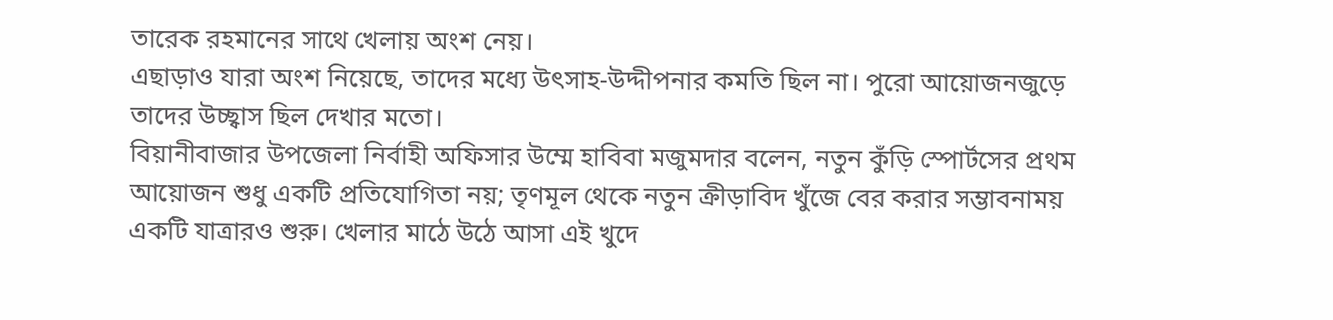তারেক রহমানের সাথে খেলায় অংশ নেয়।
এছাড়াও যারা অংশ নিয়েছে, তাদের মধ্যে উৎসাহ-উদ্দীপনার কমতি ছিল না। পুরো আয়োজনজুড়ে তাদের উচ্ছ্বাস ছিল দেখার মতো।
বিয়ানীবাজার উপজেলা নির্বাহী অফিসার উম্মে হাবিবা মজুমদার বলেন, নতুন কুঁড়ি স্পোর্টসের প্রথম আয়োজন শুধু একটি প্রতিযোগিতা নয়; তৃণমূল থেকে নতুন ক্রীড়াবিদ খুঁজে বের করার সম্ভাবনাময় একটি যাত্রারও শুরু। খেলার মাঠে উঠে আসা এই খুদে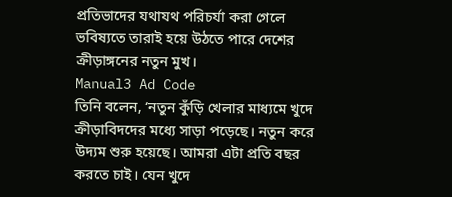প্রতিভাদের যথাযথ পরিচর্যা করা গেলে ভবিষ্যতে তারাই হয়ে উঠতে পারে দেশের ক্রীড়াঙ্গনের নতুন মুখ।
Manual3 Ad Code
তিনি বলেন, ‘নতুন কুঁড়ি খেলার মাধ্যমে খুদে ক্রীড়াবিদদের মধ্যে সাড়া পড়েছে। নতুন করে উদ্যম শুরু হয়েছে। আমরা এটা প্রতি বছর করতে চাই। যেন খুদে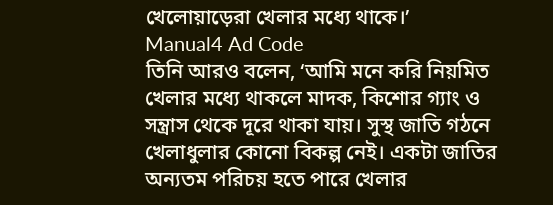খেলোয়াড়েরা খেলার মধ্যে থাকে।’
Manual4 Ad Code
তিনি আরও বলেন, ‘আমি মনে করি নিয়মিত খেলার মধ্যে থাকলে মাদক, কিশোর গ্যাং ও সন্ত্রাস থেকে দূরে থাকা যায়। সুস্থ জাতি গঠনে খেলাধুলার কোনো বিকল্প নেই। একটা জাতির অন্যতম পরিচয় হতে পারে খেলার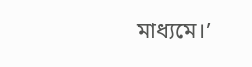মাধ্যমে।’